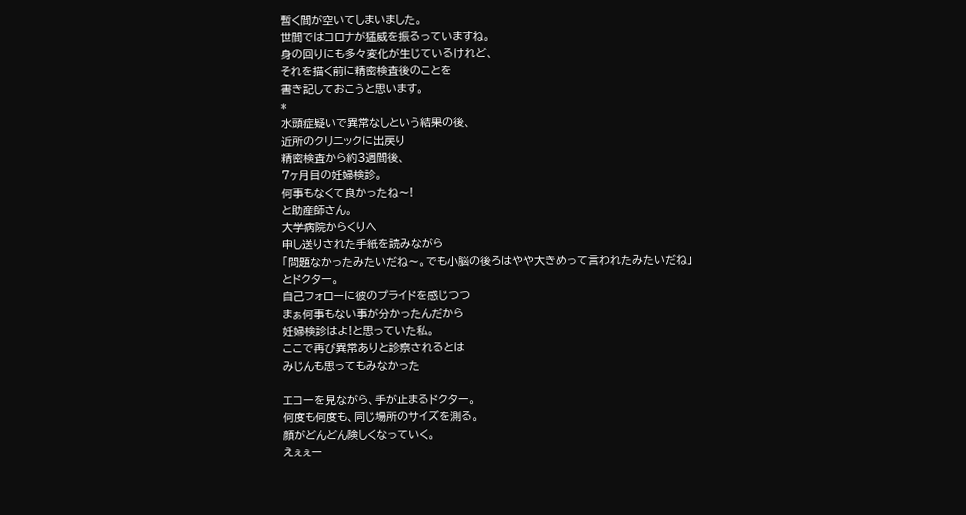暫く間が空いてしまいました。
世間ではコロナが猛威を振るっていますね。
身の回りにも多々変化が生じているけれど、
それを描く前に精密検査後のことを
書き記しておこうと思います。
*
水頭症疑いで異常なしという結果の後、
近所のクリニックに出戻り
精密検査から約3週間後、
7ヶ月目の妊婦検診。
何事もなくて良かったね〜!
と助産師さん。
大学病院からくりへ
申し送りされた手紙を読みながら
「問題なかったみたいだね〜。でも小脳の後ろはやや大きめって言われたみたいだね」
とドクター。
自己フォローに彼のプライドを感じつつ
まぁ何事もない事が分かったんだから
妊婦検診はよ!と思っていた私。
ここで再び異常ありと診察されるとは
みじんも思ってもみなかった

エコーを見ながら、手が止まるドクター。
何度も何度も、同じ場所のサイズを測る。
顔がどんどん険しくなっていく。
えぇぇー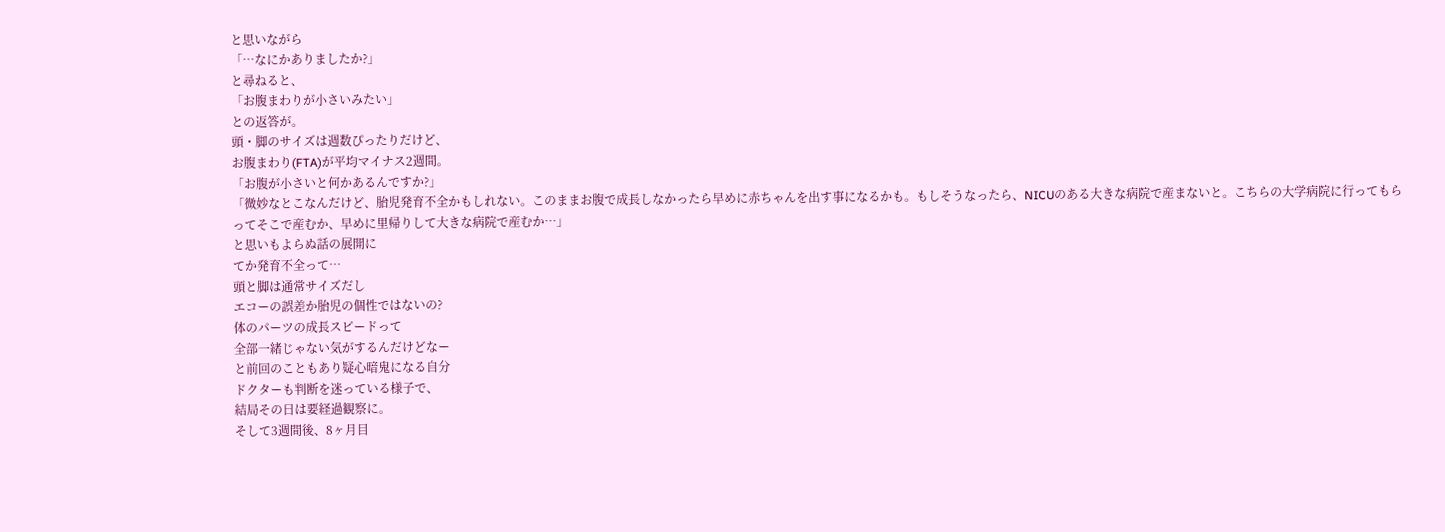と思いながら
「…なにかありましたか?」
と尋ねると、
「お腹まわりが小さいみたい」
との返答が。
頭・脚のサイズは週数ぴったりだけど、
お腹まわり(FTA)が平均マイナス2週間。
「お腹が小さいと何かあるんですか?」
「微妙なとこなんだけど、胎児発育不全かもしれない。このままお腹で成長しなかったら早めに赤ちゃんを出す事になるかも。もしそうなったら、NICUのある大きな病院で産まないと。こちらの大学病院に行ってもらってそこで産むか、早めに里帰りして大きな病院で産むか…」
と思いもよらぬ話の展開に
てか発育不全って…
頭と脚は通常サイズだし
エコーの誤差か胎児の個性ではないの?
体のパーツの成長スピードって
全部一緒じゃない気がするんだけどなー
と前回のこともあり疑心暗鬼になる自分
ドクターも判断を迷っている様子で、
結局その日は要経過観察に。
そして3週間後、8ヶ月目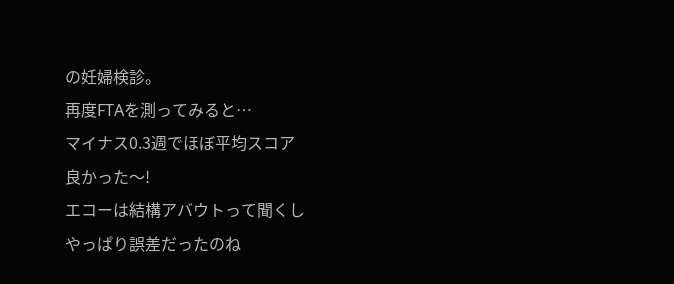の妊婦検診。
再度FTAを測ってみると…
マイナス0.3週でほぼ平均スコア
良かった〜!
エコーは結構アバウトって聞くし
やっぱり誤差だったのね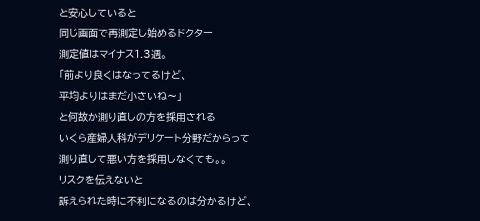と安心していると
同じ画面で再測定し始めるドクター
測定値はマイナス1.3週。
「前より良くはなってるけど、
平均よりはまだ小さいね〜」
と何故か測り直しの方を採用される
いくら産婦人科がデリケート分野だからって
測り直して悪い方を採用しなくても。。
リスクを伝えないと
訴えられた時に不利になるのは分かるけど、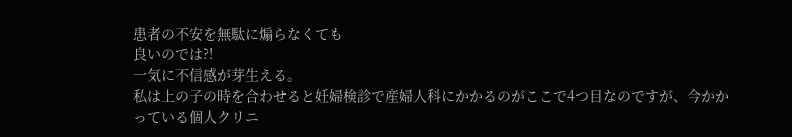患者の不安を無駄に煽らなくても
良いのでは?!
一気に不信感が芽生える。
私は上の子の時を合わせると妊婦検診で産婦人科にかかるのがここで4つ目なのですが、今かかっている個人クリニ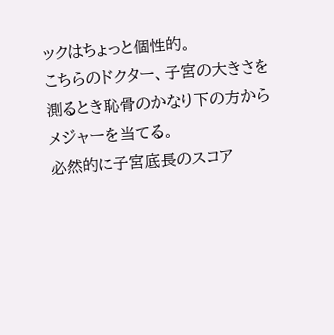ックはちょっと個性的。
こちらのドクター、子宮の大きさを測るとき恥骨のかなり下の方からメジャーを当てる。
必然的に子宮底長のスコア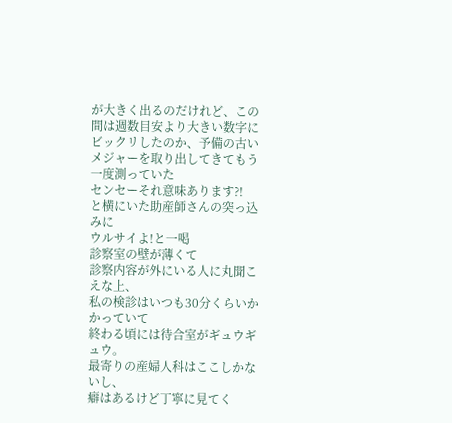が大きく出るのだけれど、この間は週数目安より大きい数字にビックリしたのか、予備の古いメジャーを取り出してきてもう一度測っていた
センセーそれ意味あります?!
と横にいた助産師さんの突っ込みに
ウルサイよ!と一喝
診察室の壁が薄くて
診察内容が外にいる人に丸聞こえな上、
私の検診はいつも30分くらいかかっていて
終わる頃には待合室がギュウギュウ。
最寄りの産婦人科はここしかないし、
癖はあるけど丁寧に見てく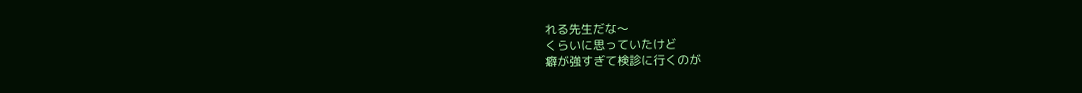れる先生だな〜
くらいに思っていたけど
癖が強すぎて検診に行くのが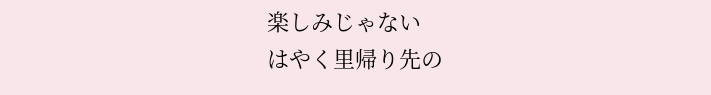楽しみじゃない
はやく里帰り先の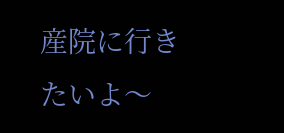産院に行きたいよ〜